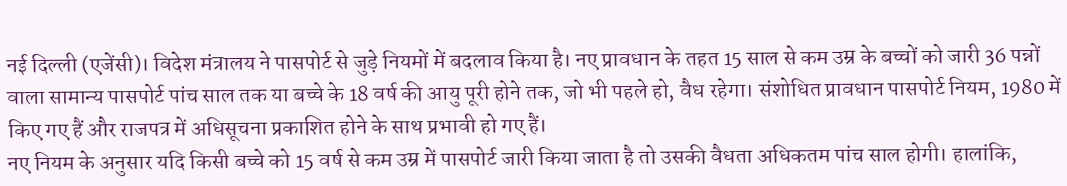नई दिल्ली (एजेंसी)। विदेश मंत्रालय ने पासपोर्ट से जुड़े नियमों में बदलाव किया है। नए प्रावधान के तहत 15 साल से कम उम्र के बच्चों को जारी 36 पन्नों वाला सामान्य पासपोर्ट पांच साल तक या बच्चे के 18 वर्ष की आयु पूरी होने तक, जो भी पहले हो, वैध रहेगा। संशोधित प्रावधान पासपोर्ट नियम, 1980 में किए गए हैं और राजपत्र में अधिसूचना प्रकाशित होने के साथ प्रभावी हो गए हैं।
नए नियम के अनुसार यदि किसी बच्चे को 15 वर्ष से कम उम्र में पासपोर्ट जारी किया जाता है तो उसकी वैधता अधिकतम पांच साल होगी। हालांकि,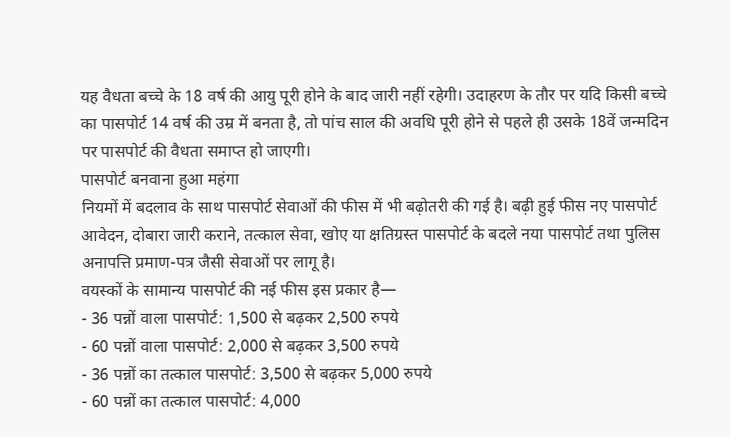यह वैधता बच्चे के 18 वर्ष की आयु पूरी होने के बाद जारी नहीं रहेगी। उदाहरण के तौर पर यदि किसी बच्चे का पासपोर्ट 14 वर्ष की उम्र में बनता है, तो पांच साल की अवधि पूरी होने से पहले ही उसके 18वें जन्मदिन पर पासपोर्ट की वैधता समाप्त हो जाएगी।
पासपोर्ट बनवाना हुआ महंगा
नियमों में बदलाव के साथ पासपोर्ट सेवाओं की फीस में भी बढ़ोतरी की गई है। बढ़ी हुई फीस नए पासपोर्ट आवेदन, दोबारा जारी कराने, तत्काल सेवा, खोए या क्षतिग्रस्त पासपोर्ट के बदले नया पासपोर्ट तथा पुलिस अनापत्ति प्रमाण-पत्र जैसी सेवाओं पर लागू है।
वयस्कों के सामान्य पासपोर्ट की नई फीस इस प्रकार है—
- 36 पन्नों वाला पासपोर्ट: 1,500 से बढ़कर 2,500 रुपये
- 60 पन्नों वाला पासपोर्ट: 2,000 से बढ़कर 3,500 रुपये
- 36 पन्नों का तत्काल पासपोर्ट: 3,500 से बढ़कर 5,000 रुपये
- 60 पन्नों का तत्काल पासपोर्ट: 4,000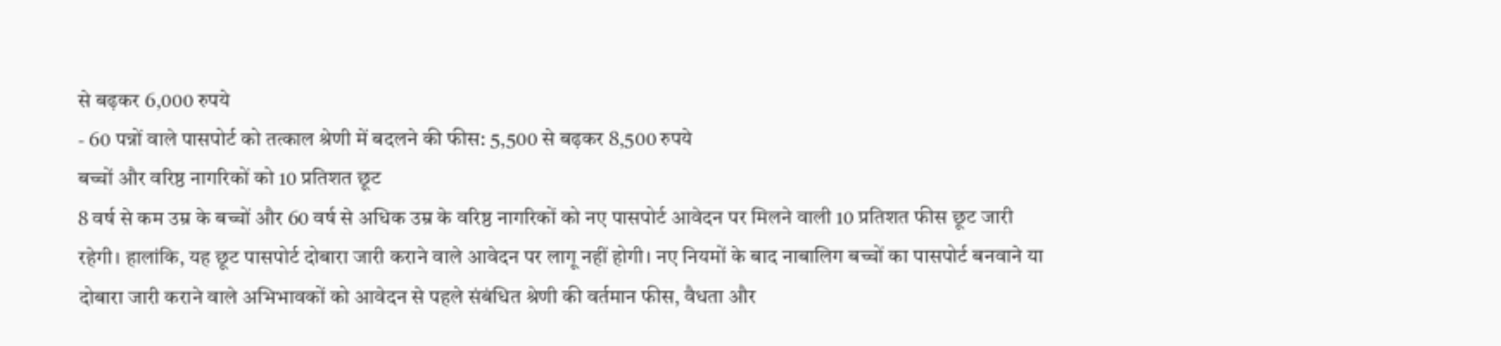से बढ़कर 6,000 रुपये
- 60 पन्नों वाले पासपोर्ट को तत्काल श्रेणी में बदलने की फीस: 5,500 से बढ़कर 8,500 रुपये
बच्चों और वरिष्ठ नागरिकों को 10 प्रतिशत छूट
8 वर्ष से कम उम्र के बच्चों और 60 वर्ष से अधिक उम्र के वरिष्ठ नागरिकों को नए पासपोर्ट आवेदन पर मिलने वाली 10 प्रतिशत फीस छूट जारी रहेगी। हालांकि, यह छूट पासपोर्ट दोबारा जारी कराने वाले आवेदन पर लागू नहीं होगी। नए नियमों के बाद नाबालिग बच्चों का पासपोर्ट बनवाने या दोबारा जारी कराने वाले अभिभावकों को आवेदन से पहले संबंधित श्रेणी की वर्तमान फीस, वैधता और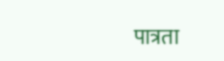पात्रता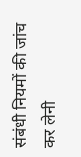संबंधी नियमों की जांच कर लेनी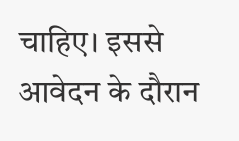चाहिए। इससे आवेदन के दौरान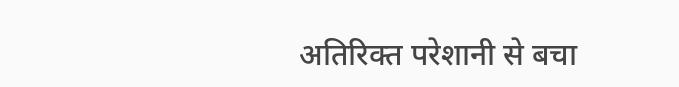अतिरिक्त परेशानी से बचा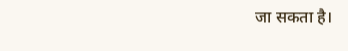जा सकता है।